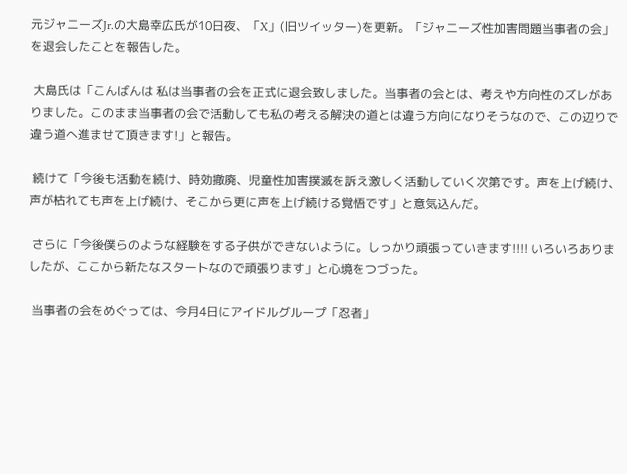元ジャニーズJr.の大島幸広氏が10日夜、「X」(旧ツイッター)を更新。「ジャニーズ性加害問題当事者の会」を退会したことを報告した。

 大島氏は「こんばんは 私は当事者の会を正式に退会致しました。当事者の会とは、考えや方向性のズレがありました。このまま当事者の会で活動しても私の考える解決の道とは違う方向になりそうなので、この辺りで違う道へ進ませて頂きます!」と報告。

 続けて「今後も活動を続け、時効撤廃、児童性加害撲滅を訴え激しく活動していく次第です。声を上げ続け、声が枯れても声を上げ続け、そこから更に声を上げ続ける覚悟です」と意気込んだ。

 さらに「今後僕らのような経験をする子供ができないように。しっかり頑張っていきます!!!! いろいろありましたが、ここから新たなスタートなので頑張ります」と心境をつづった。

 当事者の会をめぐっては、今月4日にアイドルグループ「忍者」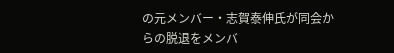の元メンバー・志賀泰伸氏が同会からの脱退をメンバ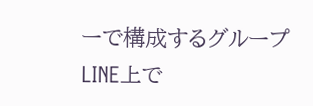ーで構成するグループLINE上で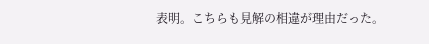表明。こちらも見解の相違が理由だった。